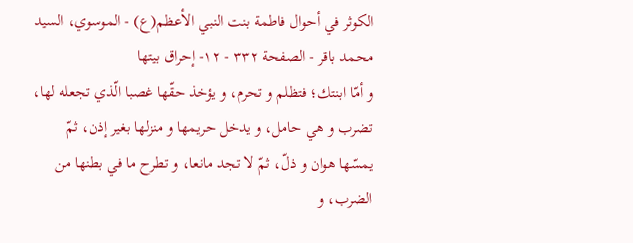الكوثر في أحوال فاطمة بنت النبي الأعظم(ع) - الموسوي، السيد محمد باقر - الصفحة ٣٣٢ - ١٢- إحراق بيتها
و أمّا ابنتك؛ فتظلم و تحرم، و يؤخذ حقّها غصبا الّذي تجعله لها، تضرب و هي حامل، و يدخل حريمها و منزلها بغير إذن، ثمّ يمسّها هوان و ذلّ، ثمّ لا تجد مانعا، و تطرح ما في بطنها من الضرب، و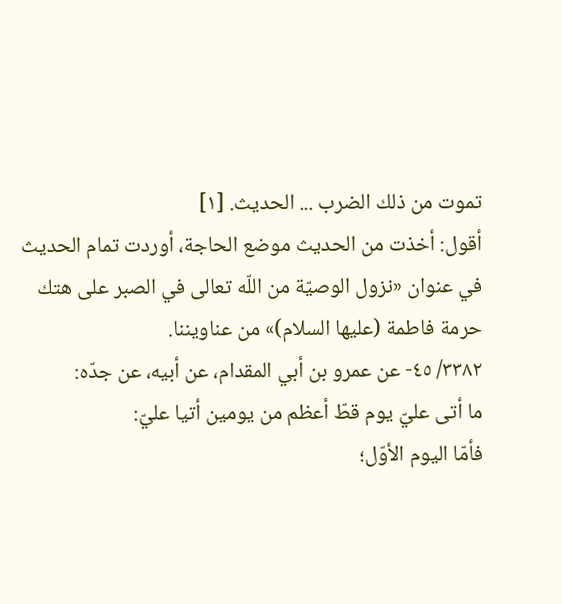تموت من ذلك الضرب ... الحديث. [١]
أقول: أخذت من الحديث موضع الحاجة، أوردت تمام الحديث في عنوان «نزول الوصيّة من اللّه تعالى في الصبر على هتك حرمة فاطمة (عليها السلام)» من عناويننا.
٣٣٨٢/ ٤٥- عن عمرو بن أبي المقدام، عن أبيه، عن جدّه:
ما أتى عليّ يوم قطّ أعظم من يومين أتيا عليّ:
فأمّا اليوم الأوّل؛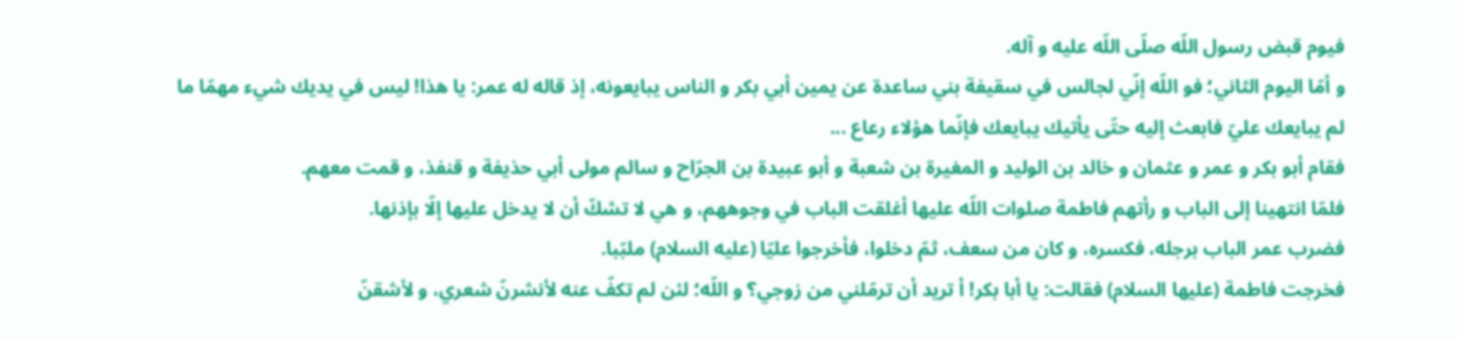فيوم قبض رسول اللّه صلّى اللّه عليه و آله.
و أمّا اليوم الثاني؛ فو اللّه إنّي لجالس في سقيفة بني ساعدة عن يمين أبي بكر و الناس يبايعونه، إذ قاله له عمر: يا هذا! ليس في يديك شيء مهمّا ما لم يبايعك عليّ فابعث إليه حتّى يأتيك يبايعك فإنّما هؤلاء رعاع ...
فقام أبو بكر و عمر و عثمان و خالد بن الوليد و المغيرة بن شعبة و أبو عبيدة بن الجرّاح و سالم مولى أبي حذيفة و قنفذ، و قمت معهم.
فلمّا انتهينا إلى الباب و رأتهم فاطمة صلوات اللّه عليها أغلقت الباب في وجوههم، و هي لا تشكّ أن لا يدخل عليها إلّا بإذنها.
فضرب عمر الباب برجله، فكسره، و كان من سعف، ثمّ دخلوا، فأخرجوا عليّا (عليه السلام) ملبّبا.
فخرجت فاطمة (عليها السلام) فقالت: يا أبا بكر! أ تريد أن ترمّلني من زوجي؟ و اللّه؛ لئن لم تكفّ عنه لأنشرنّ شعري، و لأشقنّ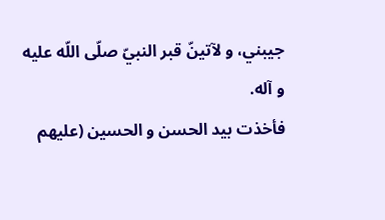جيبني، و لآتينّ قبر النبيّ صلّى اللّه عليه و آله.
فأخذت بيد الحسن و الحسين (عليهم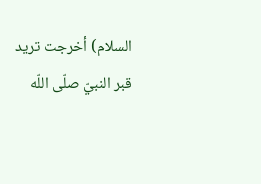السلام) أخرجت تريد قبر النبيّ صلّى اللّه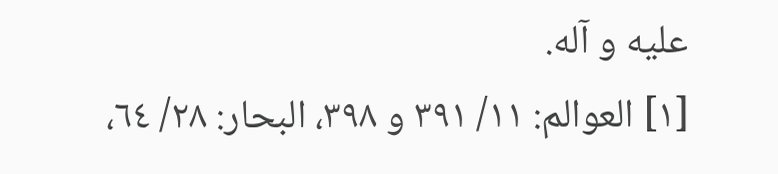عليه و آله.
[١] العوالم: ١١/ ٣٩١ و ٣٩٨، البحار: ٢٨/ ٦٤،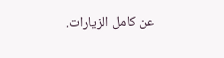عن كامل الزيارات.